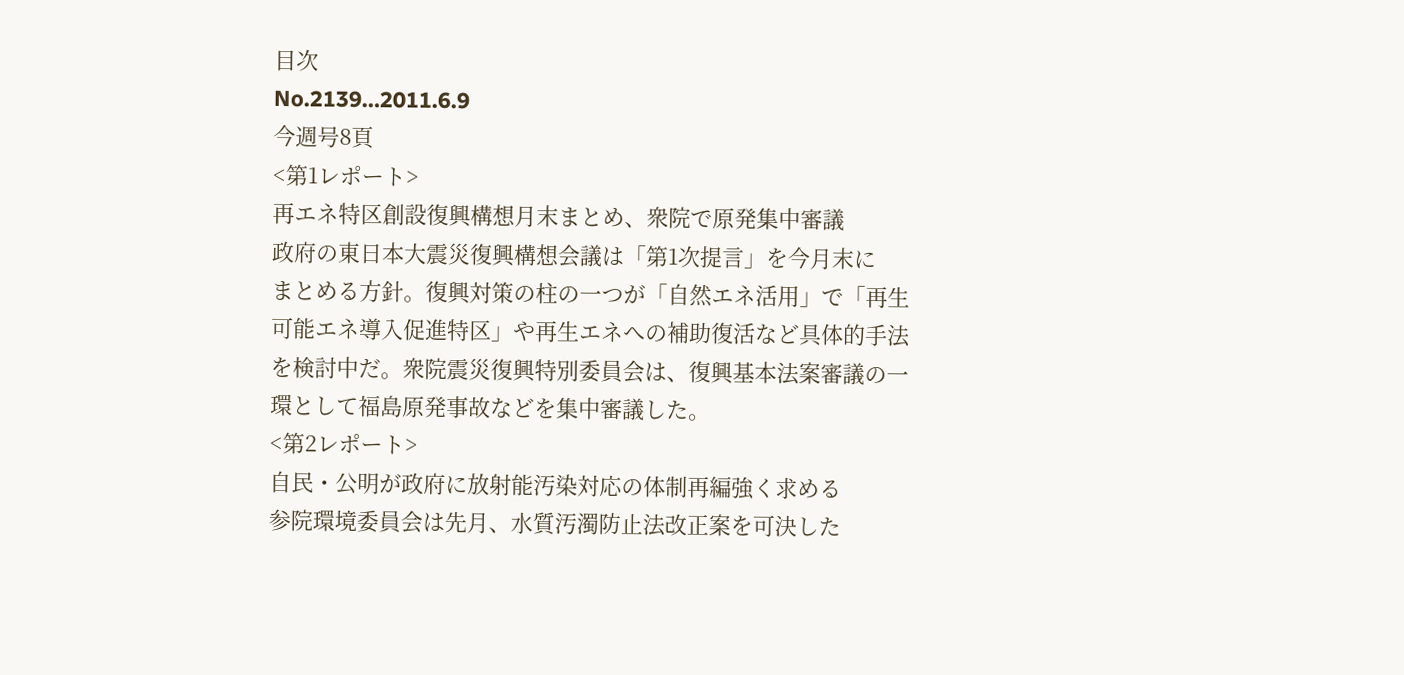目次
No.2139…2011.6.9
今週号8頁
<第1レポート>
再エネ特区創設復興構想月末まとめ、衆院で原発集中審議
政府の東日本大震災復興構想会議は「第1次提言」を今月末に
まとめる方針。復興対策の柱の一つが「自然エネ活用」で「再生
可能エネ導入促進特区」や再生エネへの補助復活など具体的手法
を検討中だ。衆院震災復興特別委員会は、復興基本法案審議の一
環として福島原発事故などを集中審議した。
<第2レポート>
自民・公明が政府に放射能汚染対応の体制再編強く求める
参院環境委員会は先月、水質汚濁防止法改正案を可決した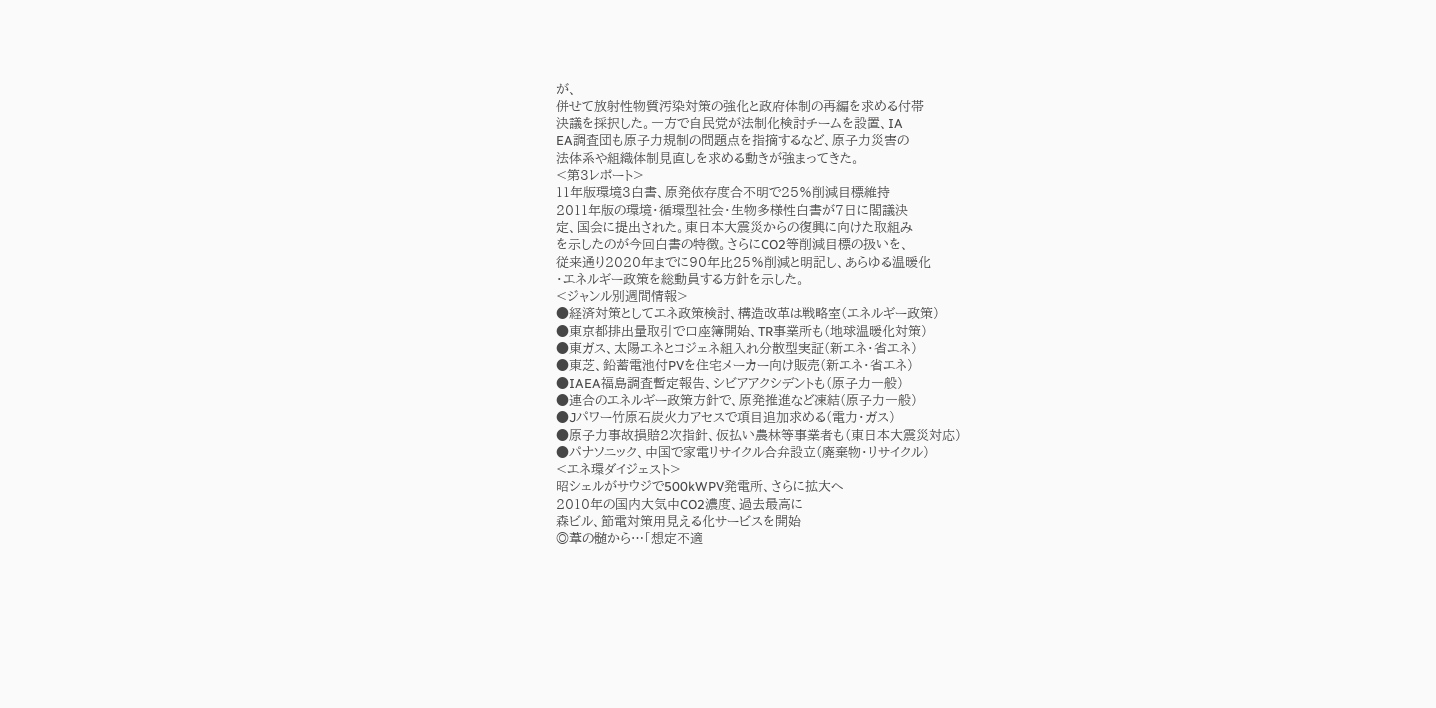が、
併せて放射性物質汚染対策の強化と政府体制の再編を求める付帯
決議を採択した。一方で自民党が法制化検討チームを設置、IA
EA調査団も原子力規制の問題点を指摘するなど、原子力災害の
法体系や組織体制見直しを求める動きが強まってきた。
<第3レポート>
11年版環境3白書、原発依存度合不明で25%削減目標維持
2011年版の環境・循環型社会・生物多様性白書が7日に閣議決
定、国会に提出された。東日本大震災からの復興に向けた取組み
を示したのが今回白書の特徴。さらにCO2等削減目標の扱いを、
従来通り2020年までに90年比25%削減と明記し、あらゆる温暖化
・エネルギー政策を総動員する方針を示した。
<ジャンル別週間情報>
●経済対策としてエネ政策検討、構造改革は戦略室(エネルギー政策)
●東京都排出量取引で口座簿開始、TR事業所も(地球温暖化対策)
●東ガス、太陽エネとコジェネ組入れ分散型実証(新エネ・省エネ)
●東芝、鉛蓄電池付PVを住宅メーカー向け販売(新エネ・省エネ)
●IAEA福島調査暫定報告、シビアアクシデントも(原子力一般)
●連合のエネルギー政策方針で、原発推進など凍結(原子力一般)
●Jパワー竹原石炭火力アセスで項目追加求める(電力・ガス)
●原子力事故損賠2次指針、仮払い農林等事業者も(東日本大震災対応)
●パナソニック、中国で家電リサイクル合弁設立(廃棄物・リサイクル)
<エネ環ダイジェスト>
昭シェルがサウジで500kWPV発電所、さらに拡大へ
2010年の国内大気中CO2濃度、過去最高に
森ビル、節電対策用見える化サービスを開始
◎葦の髄から…「想定不適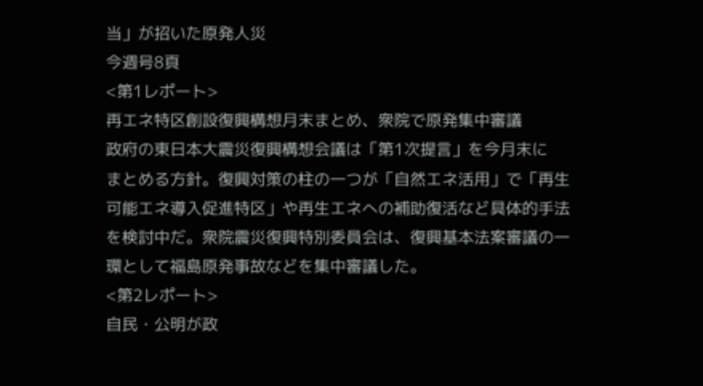当」が招いた原発人災
今週号8頁
<第1レポート>
再エネ特区創設復興構想月末まとめ、衆院で原発集中審議
政府の東日本大震災復興構想会議は「第1次提言」を今月末に
まとめる方針。復興対策の柱の一つが「自然エネ活用」で「再生
可能エネ導入促進特区」や再生エネへの補助復活など具体的手法
を検討中だ。衆院震災復興特別委員会は、復興基本法案審議の一
環として福島原発事故などを集中審議した。
<第2レポート>
自民・公明が政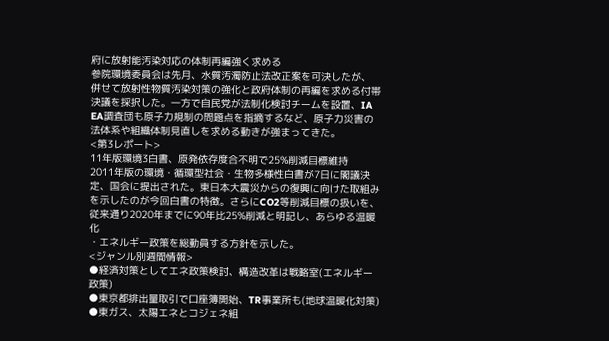府に放射能汚染対応の体制再編強く求める
参院環境委員会は先月、水質汚濁防止法改正案を可決したが、
併せて放射性物質汚染対策の強化と政府体制の再編を求める付帯
決議を採択した。一方で自民党が法制化検討チームを設置、IA
EA調査団も原子力規制の問題点を指摘するなど、原子力災害の
法体系や組織体制見直しを求める動きが強まってきた。
<第3レポート>
11年版環境3白書、原発依存度合不明で25%削減目標維持
2011年版の環境・循環型社会・生物多様性白書が7日に閣議決
定、国会に提出された。東日本大震災からの復興に向けた取組み
を示したのが今回白書の特徴。さらにCO2等削減目標の扱いを、
従来通り2020年までに90年比25%削減と明記し、あらゆる温暖化
・エネルギー政策を総動員する方針を示した。
<ジャンル別週間情報>
●経済対策としてエネ政策検討、構造改革は戦略室(エネルギー政策)
●東京都排出量取引で口座簿開始、TR事業所も(地球温暖化対策)
●東ガス、太陽エネとコジェネ組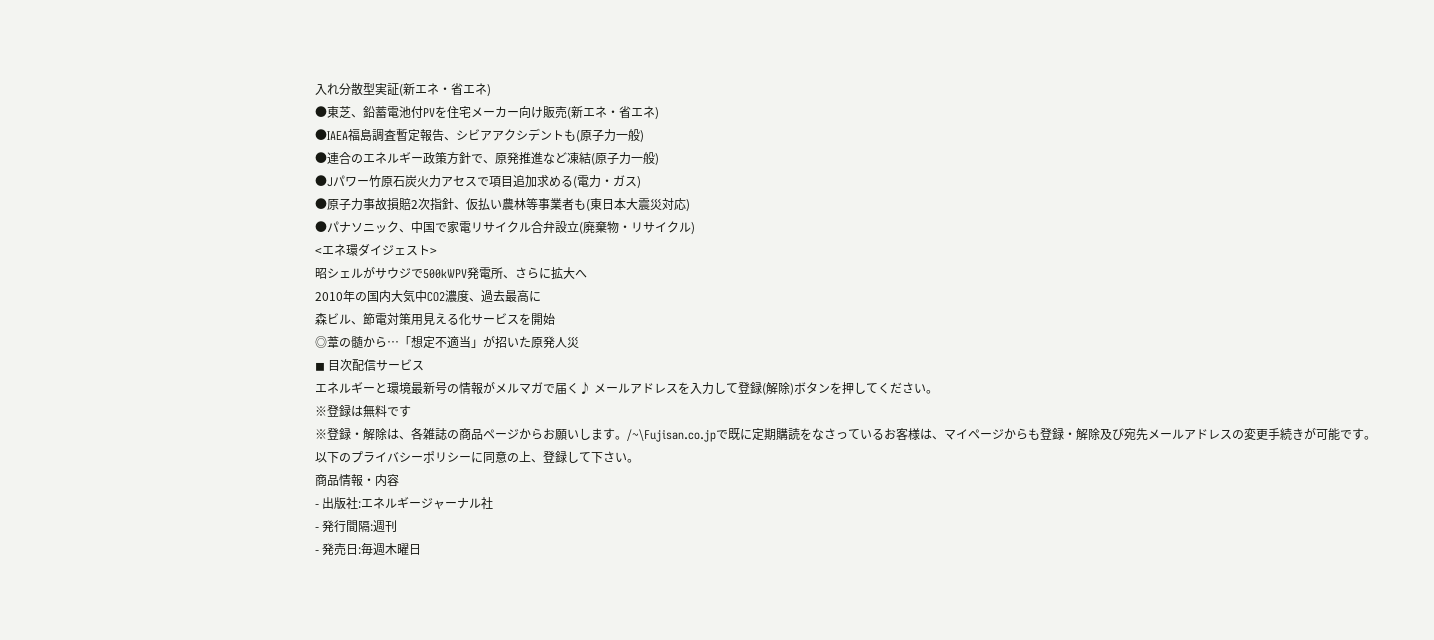入れ分散型実証(新エネ・省エネ)
●東芝、鉛蓄電池付PVを住宅メーカー向け販売(新エネ・省エネ)
●IAEA福島調査暫定報告、シビアアクシデントも(原子力一般)
●連合のエネルギー政策方針で、原発推進など凍結(原子力一般)
●Jパワー竹原石炭火力アセスで項目追加求める(電力・ガス)
●原子力事故損賠2次指針、仮払い農林等事業者も(東日本大震災対応)
●パナソニック、中国で家電リサイクル合弁設立(廃棄物・リサイクル)
<エネ環ダイジェスト>
昭シェルがサウジで500kWPV発電所、さらに拡大へ
2010年の国内大気中CO2濃度、過去最高に
森ビル、節電対策用見える化サービスを開始
◎葦の髄から…「想定不適当」が招いた原発人災
◼ 目次配信サービス
エネルギーと環境最新号の情報がメルマガで届く♪ メールアドレスを入力して登録(解除)ボタンを押してください。
※登録は無料です
※登録・解除は、各雑誌の商品ページからお願いします。/~\Fujisan.co.jpで既に定期購読をなさっているお客様は、マイページからも登録・解除及び宛先メールアドレスの変更手続きが可能です。
以下のプライバシーポリシーに同意の上、登録して下さい。
商品情報・内容
- 出版社:エネルギージャーナル社
- 発行間隔:週刊
- 発売日:毎週木曜日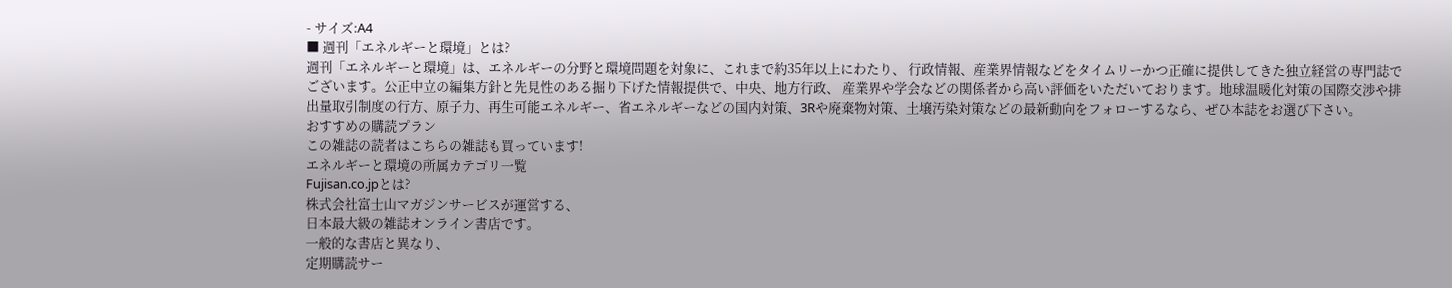- サイズ:A4
■ 週刊「エネルギーと環境」とは?
週刊「エネルギーと環境」は、エネルギーの分野と環境問題を対象に、これまで約35年以上にわたり、 行政情報、産業界情報などをタイムリーかつ正確に提供してきた独立経営の専門誌でございます。公正中立の編集方針と先見性のある掘り下げた情報提供で、中央、地方行政、 産業界や学会などの関係者から高い評価をいただいております。地球温暖化対策の国際交渉や排出量取引制度の行方、原子力、再生可能エネルギー、省エネルギーなどの国内対策、3Rや廃棄物対策、土壌汚染対策などの最新動向をフォローするなら、ぜひ本誌をお選び下さい。
おすすめの購読プラン
この雑誌の読者はこちらの雑誌も買っています!
エネルギーと環境の所属カテゴリ一覧
Fujisan.co.jpとは?
株式会社富士山マガジンサービスが運営する、
日本最大級の雑誌オンライン書店です。
一般的な書店と異なり、
定期購読サー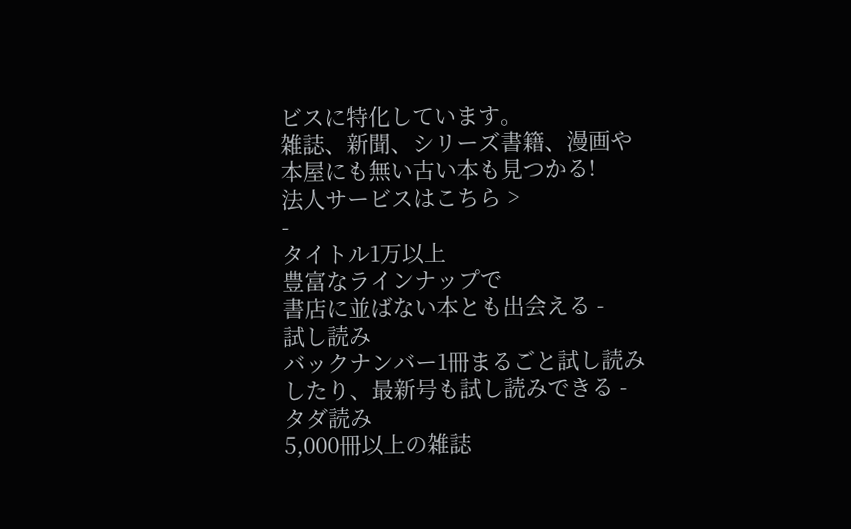ビスに特化しています。
雑誌、新聞、シリーズ書籍、漫画や
本屋にも無い古い本も見つかる!
法人サービスはこちら >
-
タイトル1万以上
豊富なラインナップで
書店に並ばない本とも出会える -
試し読み
バックナンバー1冊まるごと試し読み
したり、最新号も試し読みできる -
タダ読み
5,000冊以上の雑誌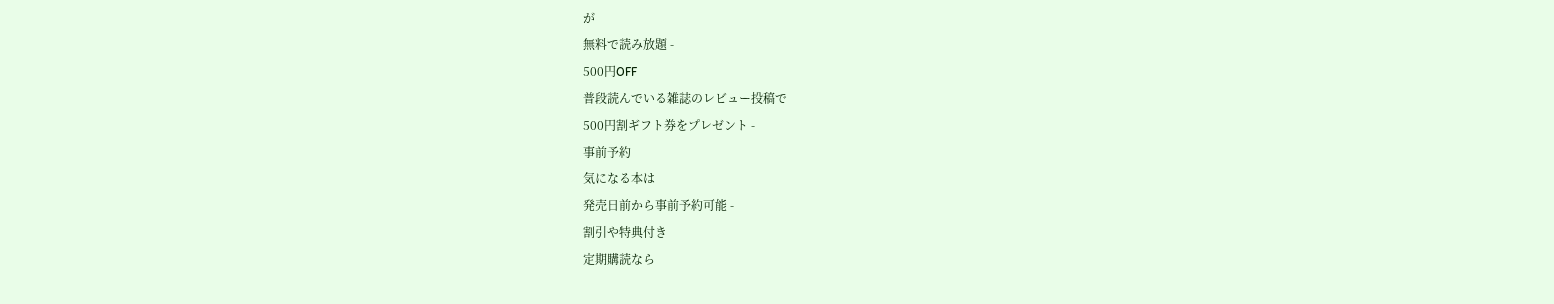が
無料で読み放題 -
500円OFF
普段読んでいる雑誌のレビュー投稿で
500円割ギフト券をプレゼント -
事前予約
気になる本は
発売日前から事前予約可能 -
割引や特典付き
定期購読なら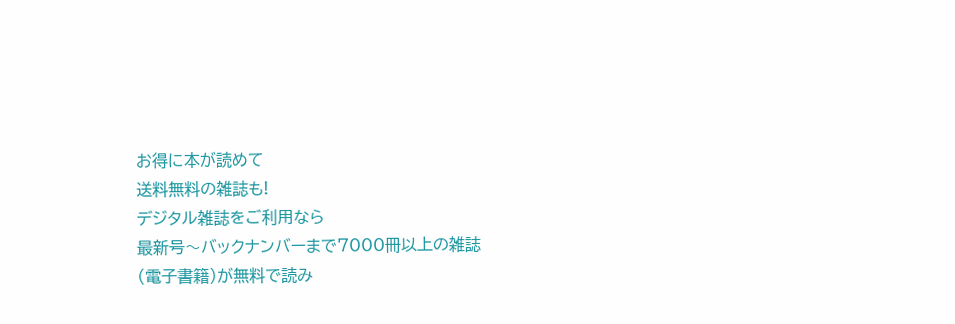お得に本が読めて
送料無料の雑誌も!
デジタル雑誌をご利用なら
最新号〜バックナンバーまで7000冊以上の雑誌
(電子書籍)が無料で読み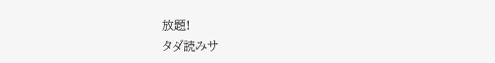放題!
タダ読みサ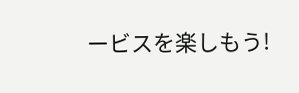ービスを楽しもう!